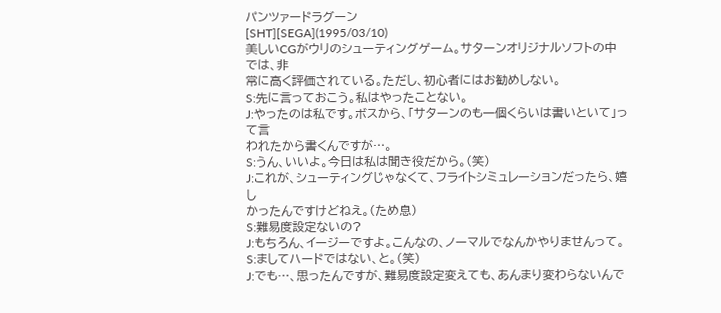パンツァードラグーン
[SHT][SEGA](1995/03/10)
美しいCGがウリのシューティングゲーム。サターンオリジナルソフトの中では、非
常に高く評価されている。ただし、初心者にはお勧めしない。
S:先に言っておこう。私はやったことない。
J:やったのは私です。ボスから、「サターンのも一個くらいは書いといて」って言
われたから書くんですが…。
S:うん、いいよ。今日は私は聞き役だから。(笑)
J:これが、シューティングじゃなくて、フライトシミュレーションだったら、嬉し
かったんですけどねえ。(ため息)
S:難易度設定ないの?
J:もちろん、イージーですよ。こんなの、ノーマルでなんかやりませんって。
S:ましてハードではない、と。(笑)
J:でも…、思ったんですが、難易度設定変えても、あんまり変わらないんで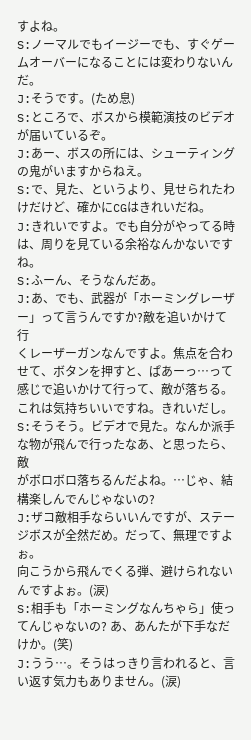すよね。
S:ノーマルでもイージーでも、すぐゲームオーバーになることには変わりないんだ。
J:そうです。(ため息)
S:ところで、ボスから模範演技のビデオが届いているぞ。
J:あー、ボスの所には、シューティングの鬼がいますからねえ。
S:で、見た、というより、見せられたわけだけど、確かにCGはきれいだね。
J:きれいですよ。でも自分がやってる時は、周りを見ている余裕なんかないですね。
S:ふーん、そうなんだあ。
J:あ、でも、武器が「ホーミングレーザー」って言うんですか?敵を追いかけて行
くレーザーガンなんですよ。焦点を合わせて、ボタンを押すと、ぱあーっ…って
感じで追いかけて行って、敵が落ちる。これは気持ちいいですね。きれいだし。
S:そうそう。ビデオで見た。なんか派手な物が飛んで行ったなあ、と思ったら、敵
がボロボロ落ちるんだよね。…じゃ、結構楽しんでんじゃないの?
J:ザコ敵相手ならいいんですが、ステージボスが全然だめ。だって、無理ですよぉ。
向こうから飛んでくる弾、避けられないんですよぉ。(涙)
S:相手も「ホーミングなんちゃら」使ってんじゃないの? あ、あんたが下手なだ
けか。(笑)
J:うう…。そうはっきり言われると、言い返す気力もありません。(涙)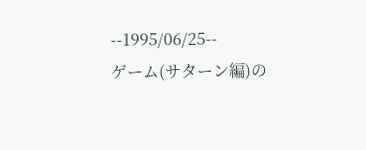--1995/06/25--
ゲーム(サターン編)の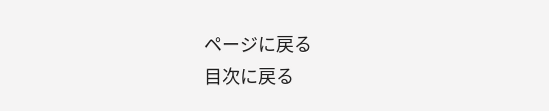ページに戻る
目次に戻る